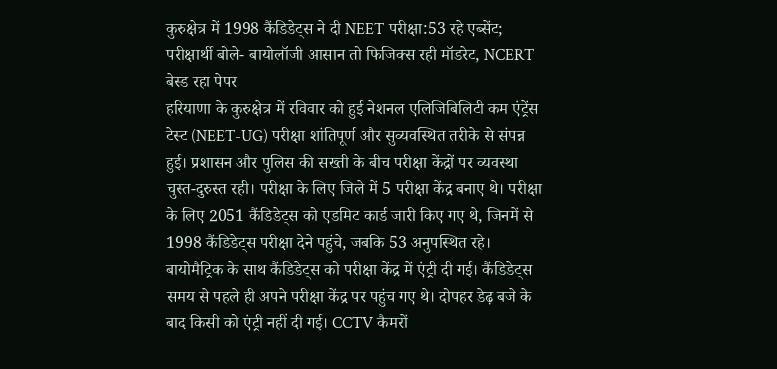कुरुक्षेत्र में 1998 कैंडिडेट्स ने दी NEET परीक्षा:53 रहे एब्सेंट; परीक्षार्थी बोले- बायोलॉजी आसान तो फिजिक्स रही मॉडरेट, NCERT बेस्ड रहा पेपर
हरियाणा के कुरुक्षेत्र में रविवार को हुई नेशनल एलिजिबिलिटी कम एंट्रेंस टेस्ट (NEET-UG) परीक्षा शांतिपूर्ण और सुव्यवस्थित तरीके से संपन्न हुई। प्रशासन और पुलिस की सख्ती के बीच परीक्षा केंद्रों पर व्यवस्था चुस्त-दुरुस्त रही। परीक्षा के लिए जिले में 5 परीक्षा केंद्र बनाए थे। परीक्षा के लिए 2051 कैंडिडेट्स को एडमिट कार्ड जारी किए गए थे, जिनमें से 1998 कैंडिडेट्स परीक्षा देने पहुंचे, जबकि 53 अनुपस्थित रहे। बायोमैट्रिक के साथ कैंडिडेट्स को परीक्षा केंद्र में एंट्री दी गई। कैंडिडेट्स समय से पहले ही अपने परीक्षा केंद्र पर पहुंच गए थे। दोपहर डेढ़ बजे के बाद किसी को एंट्री नहीं दी गई। CCTV कैमरों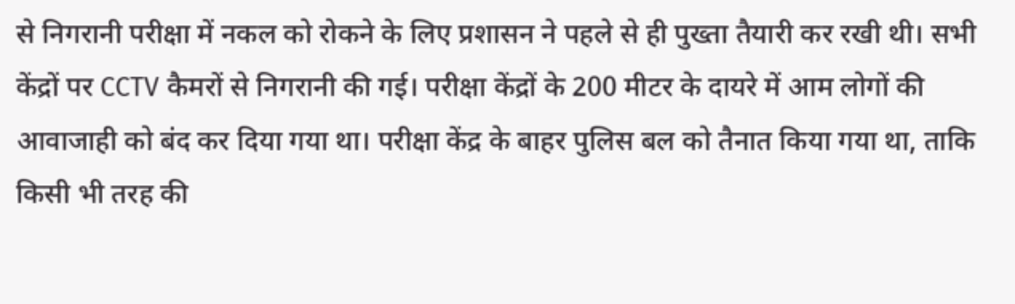से निगरानी परीक्षा में नकल को रोकने के लिए प्रशासन ने पहले से ही पुख्ता तैयारी कर रखी थी। सभी केंद्रों पर CCTV कैमरों से निगरानी की गई। परीक्षा केंद्रों के 200 मीटर के दायरे में आम लोगों की आवाजाही को बंद कर दिया गया था। परीक्षा केंद्र के बाहर पुलिस बल को तैनात किया गया था, ताकि किसी भी तरह की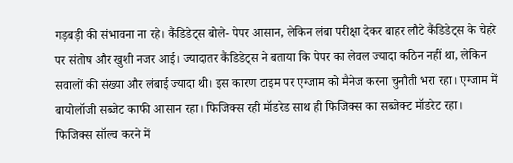गड़बड़ी की संभावना ना रहे। कैंडिडेट्स बोले- पेपर आसान, लेकिन लंबा परीक्षा देकर बाहर लौटे कैंडिडेट्स के चेहरे पर संतोष और खुशी नजर आई। ज्यादातर कैंडिडेट्स ने बताया कि पेपर का लेवल ज्यादा कठिन नहीं था, लेकिन सवालों की संख्या और लंबाई ज्यादा थी। इस कारण टाइम पर एग्जाम को मैनेज करना चुनौती भरा रहा। एग्जाम में बायोलॉजी सब्जेट काफी आसान रहा। फिजिक्स रही मॉडरेड साथ ही फिजिक्स का सब्जेक्ट मॉडरेट रहा। फिजिक्स सॉल्व करने में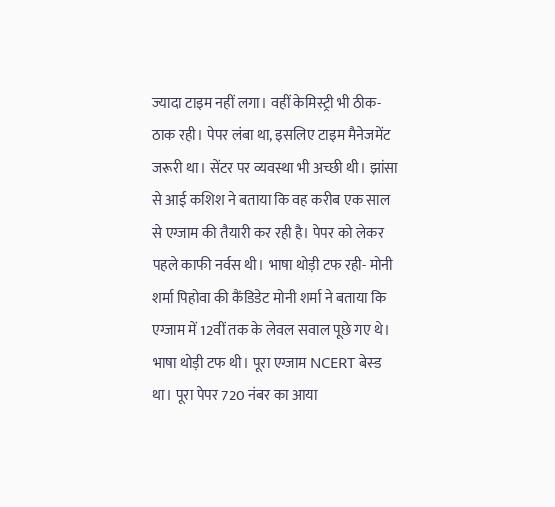ज्यादा टाइम नहीं लगा। वहीं केमिस्ट्री भी ठीक-ठाक रही। पेपर लंबा था, इसलिए टाइम मैनेजमेंट जरूरी था। सेंटर पर व्यवस्था भी अच्छी थी। झांसा से आई कशिश ने बताया कि वह करीब एक साल से एग्जाम की तैयारी कर रही है। पेपर को लेकर पहले काफी नर्वस थी। भाषा थोड़ी टफ रही- मोनी शर्मा पिहोवा की कैंडिडेट मोनी शर्मा ने बताया कि एग्जाम में 12वीं तक के लेवल सवाल पूछे गए थे। भाषा थोड़ी टफ थी। पूरा एग्जाम NCERT बेस्ड था। पूरा पेपर 720 नंबर का आया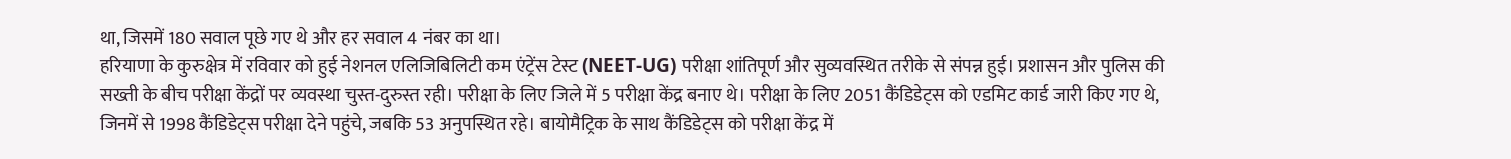था, जिसमें 180 सवाल पूछे गए थे और हर सवाल 4 नंबर का था।
हरियाणा के कुरुक्षेत्र में रविवार को हुई नेशनल एलिजिबिलिटी कम एंट्रेंस टेस्ट (NEET-UG) परीक्षा शांतिपूर्ण और सुव्यवस्थित तरीके से संपन्न हुई। प्रशासन और पुलिस की सख्ती के बीच परीक्षा केंद्रों पर व्यवस्था चुस्त-दुरुस्त रही। परीक्षा के लिए जिले में 5 परीक्षा केंद्र बनाए थे। परीक्षा के लिए 2051 कैंडिडेट्स को एडमिट कार्ड जारी किए गए थे, जिनमें से 1998 कैंडिडेट्स परीक्षा देने पहुंचे, जबकि 53 अनुपस्थित रहे। बायोमैट्रिक के साथ कैंडिडेट्स को परीक्षा केंद्र में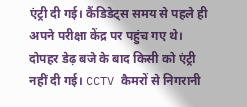एंट्री दी गई। कैंडिडेट्स समय से पहले ही अपने परीक्षा केंद्र पर पहुंच गए थे। दोपहर डेढ़ बजे के बाद किसी को एंट्री नहीं दी गई। CCTV कैमरों से निगरानी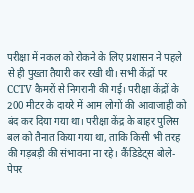परीक्षा में नकल को रोकने के लिए प्रशासन ने पहले से ही पुख्ता तैयारी कर रखी थी। सभी केंद्रों पर CCTV कैमरों से निगरानी की गई। परीक्षा केंद्रों के 200 मीटर के दायरे में आम लोगों की आवाजाही को बंद कर दिया गया था। परीक्षा केंद्र के बाहर पुलिस बल को तैनात किया गया था, ताकि किसी भी तरह की गड़बड़ी की संभावना ना रहे। कैंडिडेट्स बोले- पेपर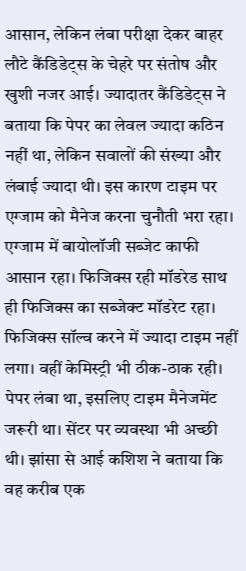आसान, लेकिन लंबा परीक्षा देकर बाहर लौटे कैंडिडेट्स के चेहरे पर संतोष और खुशी नजर आई। ज्यादातर कैंडिडेट्स ने बताया कि पेपर का लेवल ज्यादा कठिन नहीं था, लेकिन सवालों की संख्या और लंबाई ज्यादा थी। इस कारण टाइम पर एग्जाम को मैनेज करना चुनौती भरा रहा। एग्जाम में बायोलॉजी सब्जेट काफी आसान रहा। फिजिक्स रही मॉडरेड साथ ही फिजिक्स का सब्जेक्ट मॉडरेट रहा। फिजिक्स सॉल्व करने में ज्यादा टाइम नहीं लगा। वहीं केमिस्ट्री भी ठीक-ठाक रही। पेपर लंबा था, इसलिए टाइम मैनेजमेंट जरूरी था। सेंटर पर व्यवस्था भी अच्छी थी। झांसा से आई कशिश ने बताया कि वह करीब एक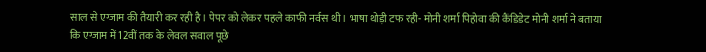साल से एग्जाम की तैयारी कर रही है। पेपर को लेकर पहले काफी नर्वस थी। भाषा थोड़ी टफ रही- मोनी शर्मा पिहोवा की कैंडिडेट मोनी शर्मा ने बताया कि एग्जाम में 12वीं तक के लेवल सवाल पूछे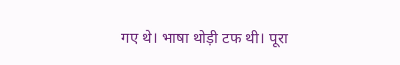गए थे। भाषा थोड़ी टफ थी। पूरा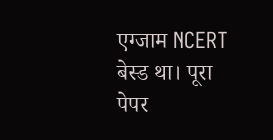एग्जाम NCERT बेस्ड था। पूरा पेपर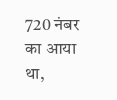720 नंबर का आया था,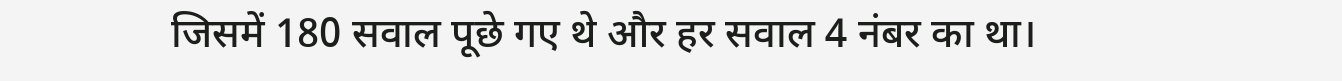जिसमें 180 सवाल पूछे गए थे और हर सवाल 4 नंबर का था।